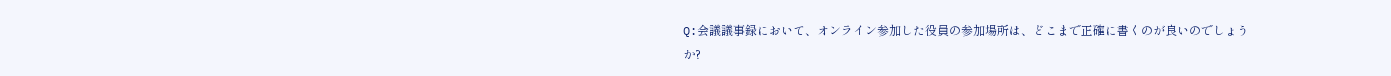Q:会議議事録において、オンライン参加した役員の参加場所は、どこまで正確に書くのが良いのでしょうか?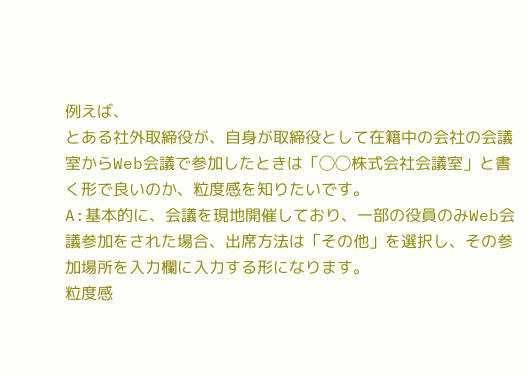例えば、
とある社外取締役が、自身が取締役として在籍中の会社の会議室からWeb会議で参加したときは「◯◯株式会社会議室」と書く形で良いのか、粒度感を知りたいです。
A:基本的に、会議を現地開催しており、一部の役員のみWeb会議参加をされた場合、出席方法は「その他」を選択し、その参加場所を入力欄に入力する形になります。
粒度感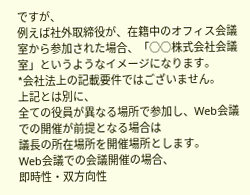ですが、
例えば社外取締役が、在籍中のオフィス会議室から参加された場合、「○○株式会社会議室」というようなイメージになります。
*会社法上の記載要件ではございません。
上記とは別に、
全ての役員が異なる場所で参加し、Web会議での開催が前提となる場合は
議長の所在場所を開催場所とします。
Web会議での会議開催の場合、
即時性・双方向性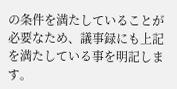の条件を満たしていることが必要なため、議事録にも上記を満たしている事を明記します。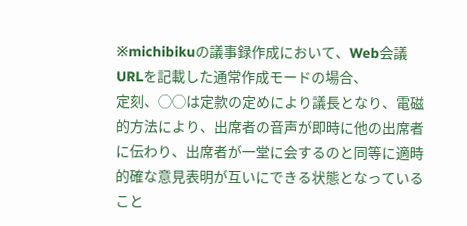※michibikuの議事録作成において、Web会議URLを記載した通常作成モードの場合、
定刻、◯◯は定款の定めにより議長となり、電磁的方法により、出席者の音声が即時に他の出席者に伝わり、出席者が一堂に会するのと同等に適時的確な意見表明が互いにできる状態となっていること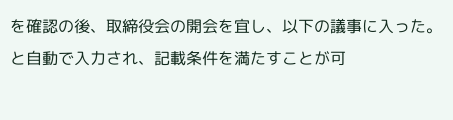を確認の後、取締役会の開会を宜し、以下の議事に入った。
と自動で入力され、記載条件を満たすことが可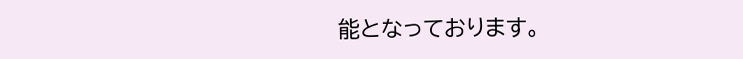能となっております。